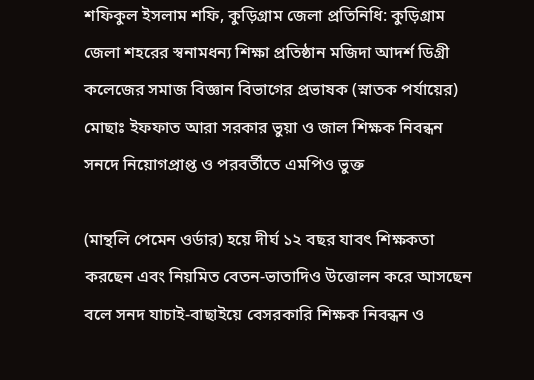শফিকুল ইসলাম শফি, কুড়িগ্রাম জেলা প্রতিনিধি: কুড়িগ্রাম জেলা শহরের স্বনামধন্য শিক্ষা প্রতিষ্ঠান মজিদা আদর্শ ডিগ্রী কলেজের সমাজ বিজ্ঞান বিভাগের প্রভাষক (স্নাতক পর্যায়ের) মোছাঃ ইফফাত আরা সরকার ভুয়া ও জাল শিক্ষক নিবন্ধন সনদে নিয়োগপ্রাপ্ত ও পরবর্তীতে এমপিও ভুক্ত

(মান্থলি পেমেন ওর্ডার) হয়ে দীর্ঘ ১২ বছর যাবৎ শিক্ষকতা করছেন এবং নিয়মিত বেতন-ভাতাদিও উত্তোলন করে আসছেন বলে সনদ যাচাই-বাছাইয়ে বেসরকারি শিক্ষক নিবন্ধন ও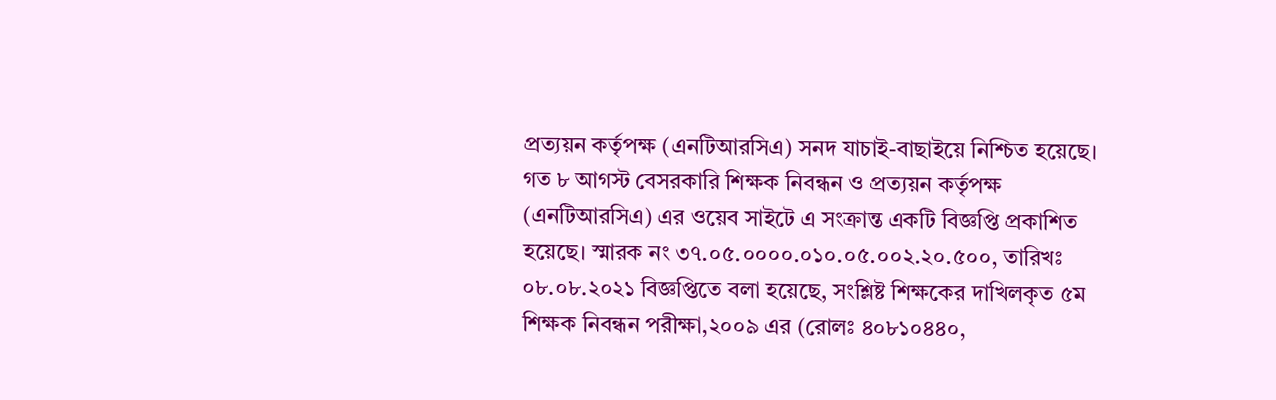প্রত্যয়ন কর্তৃপক্ষ (এনটিআরসিএ) সনদ যাচাই-বাছাইয়ে নিশ্চিত হয়েছে।
গত ৮ আগস্ট বেসরকারি শিক্ষক নিবন্ধন ও প্রত্যয়ন কর্তৃপক্ষ (এনটিআরসিএ) এর ওয়েব সাইটে এ সংক্রান্ত একটি বিজ্ঞপ্তি প্রকাশিত হয়েছে। স্মারক নং ৩৭.০৫.০০০০.০১০.০৫.০০২.২০.৫০০, তারিখঃ ০৮.০৮.২০২১ বিজ্ঞপ্তিতে বলা হয়েছে, সংশ্লিষ্ট শিক্ষকের দাখিলকৃত ৫ম শিক্ষক নিবন্ধন পরীক্ষা,২০০৯ এর (রোলঃ ৪০৮১০৪৪০,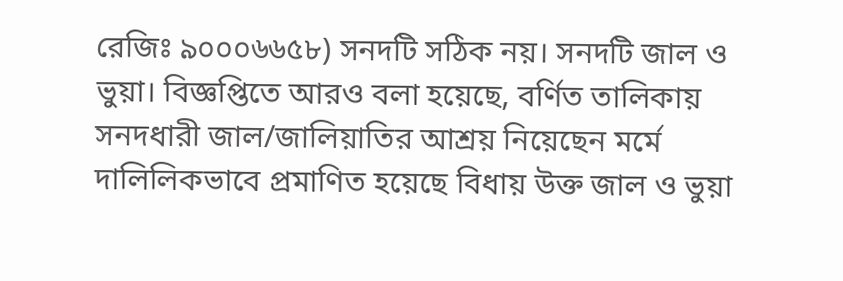রেজিঃ ৯০০০৬৬৫৮) সনদটি সঠিক নয়। সনদটি জাল ও ভুয়া। বিজ্ঞপ্তিতে আরও বলা হয়েছে, বর্ণিত তালিকায় সনদধারী জাল/জালিয়াতির আশ্রয় নিয়েছেন মর্মে দালিলিকভাবে প্রমাণিত হয়েছে বিধায় উক্ত জাল ও ভুয়া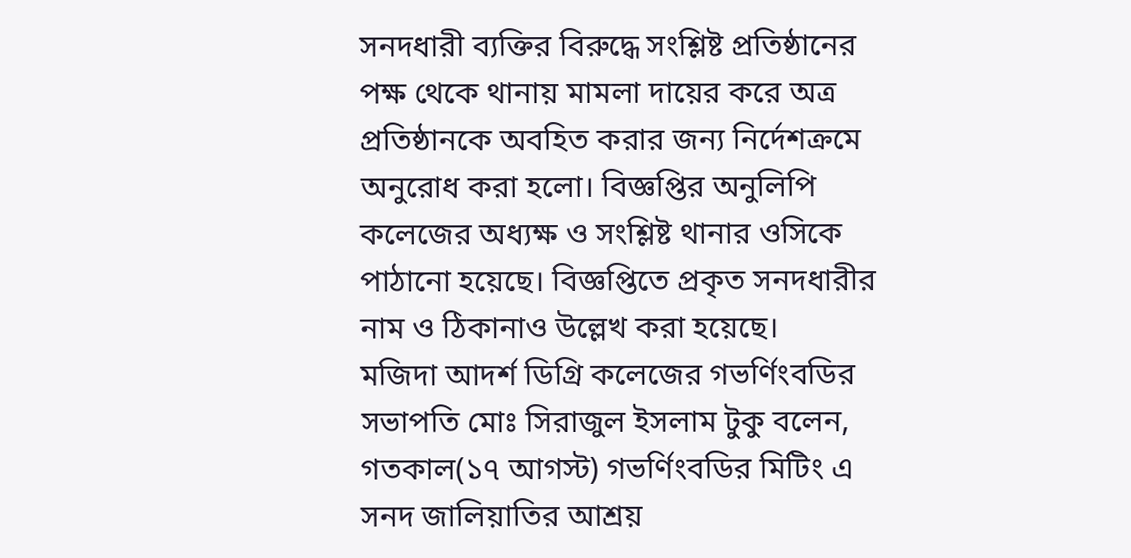সনদধারী ব্যক্তির বিরুদ্ধে সংশ্লিষ্ট প্রতিষ্ঠানের পক্ষ থেকে থানায় মামলা দায়ের করে অত্র প্রতিষ্ঠানকে অবহিত করার জন্য নির্দেশক্রমে অনুরোধ করা হলো। বিজ্ঞপ্তির অনুলিপি কলেজের অধ্যক্ষ ও সংশ্লিষ্ট থানার ওসিকে পাঠানো হয়েছে। বিজ্ঞপ্তিতে প্রকৃত সনদধারীর নাম ও ঠিকানাও উল্লেখ করা হয়েছে।
মজিদা আদর্শ ডিগ্রি কলেজের গভর্ণিংবডির সভাপতি মোঃ সিরাজুল ইসলাম টুকু বলেন, গতকাল(১৭ আগস্ট) গভর্ণিংবডির মিটিং এ সনদ জালিয়াতির আশ্রয়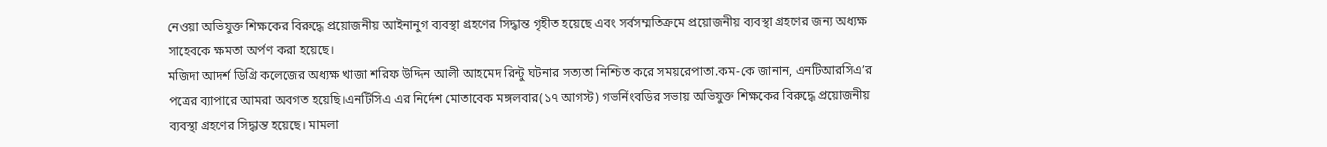নেওয়া অভিযুক্ত শিক্ষকের বিরুদ্ধে প্রয়োজনীয় আইনানুগ ব্যবস্থা গ্রহণের সিদ্ধান্ত গৃহীত হয়েছে এবং সর্বসম্মতিক্রমে প্রয়োজনীয় ব্যবস্থা গ্রহণের জন্য অধ্যক্ষ সাহেবকে ক্ষমতা অর্পণ করা হয়েছে।
মজিদা আদর্শ ডিগ্রি কলেজের অধ্যক্ষ খাজা শরিফ উদ্দিন আলী আহমেদ রিন্টু ঘটনার সত্যতা নিশ্চিত করে সময়রেপাতা.কম-কে জানান, এনটিআরসিএ’র পত্রের ব্যাপারে আমরা অবগত হয়েছি।এনটিসিএ এর নির্দেশ মোতাবেক মঙ্গলবার(১৭ আগস্ট) গভর্নিংবডির সভায় অভিযুক্ত শিক্ষকের বিরুদ্ধে প্রয়োজনীয় ব্যবস্থা গ্রহণের সিদ্ধান্ত হয়েছে। মামলা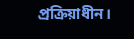প্রক্রিয়াধীন।